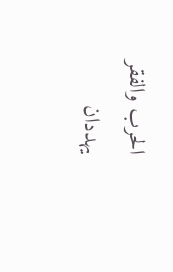الحرب والفقر يهددان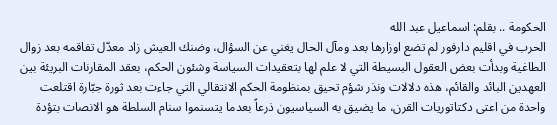الحكومة .. بقلم: اسماعيل عبد الله
الحرب في اقليم دارفور لم تضع اوزارها بعد ومآل الحال يغني عن السؤال، وضنك العيش زاد معدّل تفاقمه بعد زوال الطاغية وبدأت بعض العقول البسيطة التي لا علم لها بتعقيدات السياسة وشئون الحكم، بعقد المقارنات البريئة بين العهدين البائد والقائم، هذه دلالات ونذر شؤم تحيق بمنظومة الحكم الانتقالي التي جاءت بعد ثورة جبّارة اقتلعت واحدة من اعتى دكتاتوريات القرن، ما يضيق به السياسيون ذرعاً بعدما يتسنموا سنام السلطة هو الانصات بتؤدة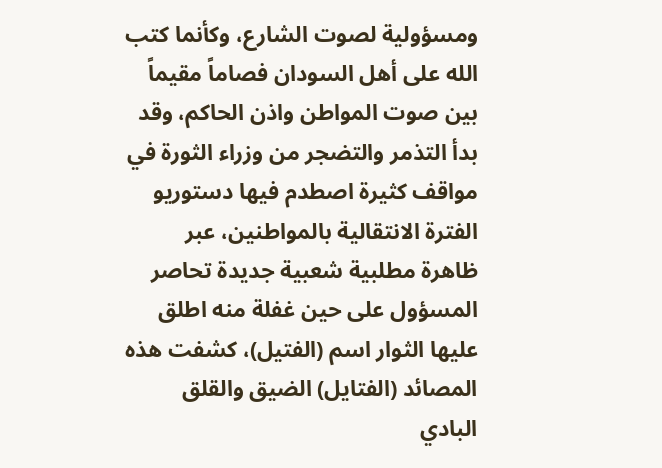ومسؤولية لصوت الشارع، وكأنما كتب الله على أهل السودان فصاماً مقيماً بين صوت المواطن واذن الحاكم، وقد بدأ التذمر والتضجر من وزراء الثورة في مواقف كثيرة اصطدم فيها دستوريو الفترة الانتقالية بالمواطنين، عبر ظاهرة مطلبية شعبية جديدة تحاصر المسؤول على حين غفلة منه اطلق عليها الثوار اسم (الفتيل)، كشفت هذه المصائد (الفتايل) الضيق والقلق البادي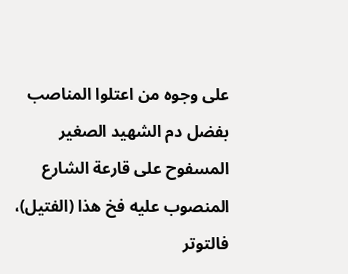على وجوه من اعتلوا المناصب بفضل دم الشهيد الصغير المسفوح على قارعة الشارع المنصوب عليه فخ هذا (الفتيل)، فالتوتر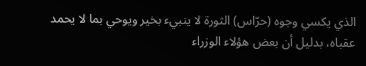الذي يكسي وجوه (حرّاس) الثورة لا ينبيء بخير ويوحي بما لا يحمد عقباه، بدليل أن بعض هؤلاء الوزراء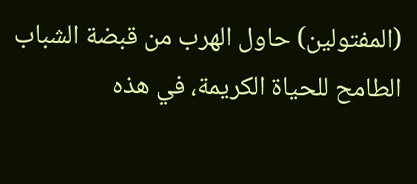(المفتولين) حاول الهرب من قبضة الشباب الطامح للحياة الكريمة، في هذه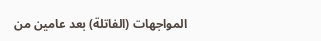المواجهات (الفاتلة) بعد عامين من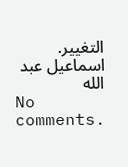التغيير.
اسماعيل عبد الله
No comments.